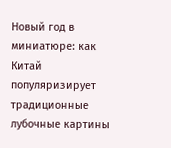Новый год в миниатюре: как Китай популяризирует традиционные лубочные картины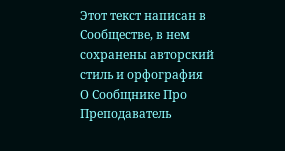Этот текст написан в Сообществе, в нем сохранены авторский стиль и орфография
О Сообщнике Про
Преподаватель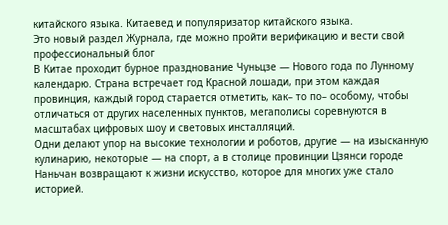китайского языка. Китаевед и популяризатор китайского языка.
Это новый раздел Журнала, где можно пройти верификацию и вести свой профессиональный блог
В Китае проходит бурное празднование Чуньцзе — Нового года по Лунному календарю. Страна встречает год Красной лошади, при этом каждая провинция, каждый город старается отметить, как– то по– особому, чтобы отличаться от других населенных пунктов, мегаполисы соревнуются в масштабах цифровых шоу и световых инсталляций.
Одни делают упор на высокие технологии и роботов, другие — на изысканную кулинарию, некоторые — на спорт, а в столице провинции Цзянси городе Наньчан возвращают к жизни искусство, которое для многих уже стало историей.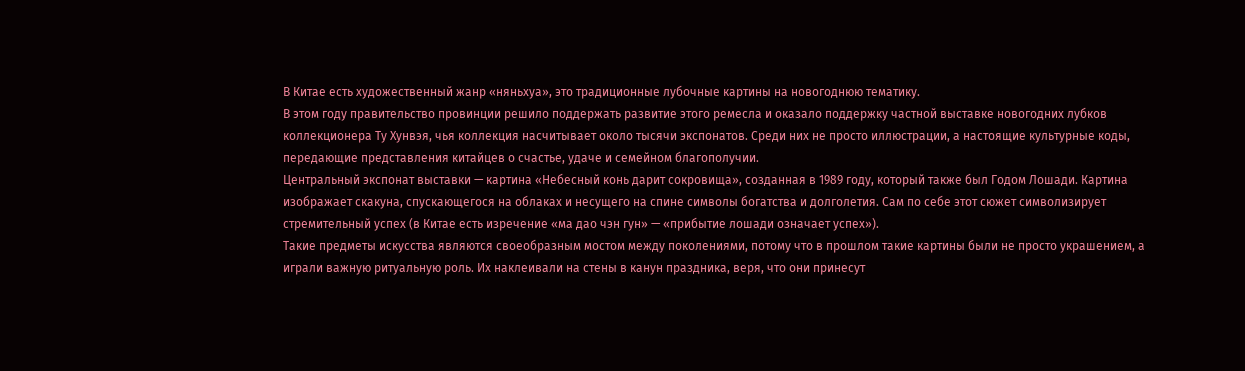В Китае есть художественный жанр «няньхуа», это традиционные лубочные картины на новогоднюю тематику.
В этом году правительство провинции решило поддержать развитие этого ремесла и оказало поддержку частной выставке новогодних лубков коллекционера Ту Хунвэя, чья коллекция насчитывает около тысячи экспонатов. Среди них не просто иллюстрации, а настоящие культурные коды, передающие представления китайцев о счастье, удаче и семейном благополучии.
Центральный экспонат выставки — картина «Небесный конь дарит сокровища», созданная в 1989 году, который также был Годом Лошади. Картина изображает скакуна, спускающегося на облаках и несущего на спине символы богатства и долголетия. Сам по себе этот сюжет символизирует стремительный успех (в Китае есть изречение «ма дао чэн гун» — «прибытие лошади означает успех»).
Такие предметы искусства являются своеобразным мостом между поколениями, потому что в прошлом такие картины были не просто украшением, а играли важную ритуальную роль. Их наклеивали на стены в канун праздника, веря, что они принесут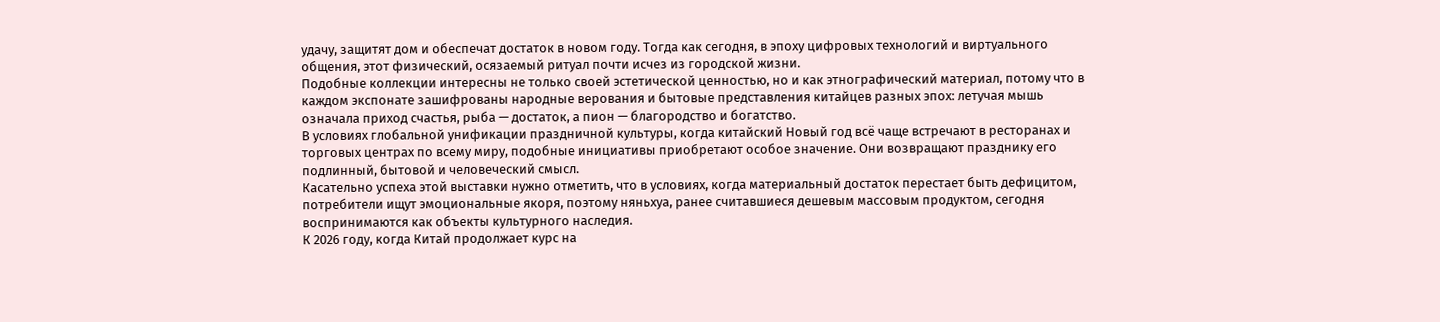удачу, защитят дом и обеспечат достаток в новом году. Тогда как сегодня, в эпоху цифровых технологий и виртуального общения, этот физический, осязаемый ритуал почти исчез из городской жизни.
Подобные коллекции интересны не только своей эстетической ценностью, но и как этнографический материал, потому что в каждом экспонате зашифрованы народные верования и бытовые представления китайцев разных эпох: летучая мышь означала приход счастья, рыба — достаток, а пион — благородство и богатство.
В условиях глобальной унификации праздничной культуры, когда китайский Новый год всё чаще встречают в ресторанах и торговых центрах по всему миру, подобные инициативы приобретают особое значение. Они возвращают празднику его подлинный, бытовой и человеческий смысл.
Касательно успеха этой выставки нужно отметить, что в условиях, когда материальный достаток перестает быть дефицитом, потребители ищут эмоциональные якоря, поэтому няньхуа, ранее считавшиеся дешевым массовым продуктом, сегодня воспринимаются как объекты культурного наследия.
К 2026 году, когда Китай продолжает курс на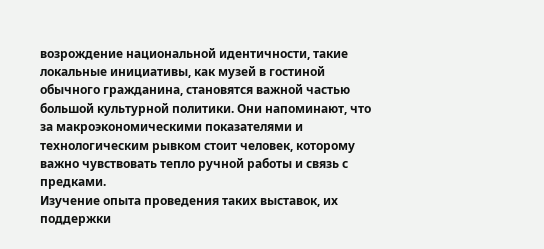возрождение национальной идентичности, такие локальные инициативы, как музей в гостиной обычного гражданина, становятся важной частью большой культурной политики. Они напоминают, что за макроэкономическими показателями и технологическим рывком стоит человек, которому важно чувствовать тепло ручной работы и связь с предками.
Изучение опыта проведения таких выставок, их поддержки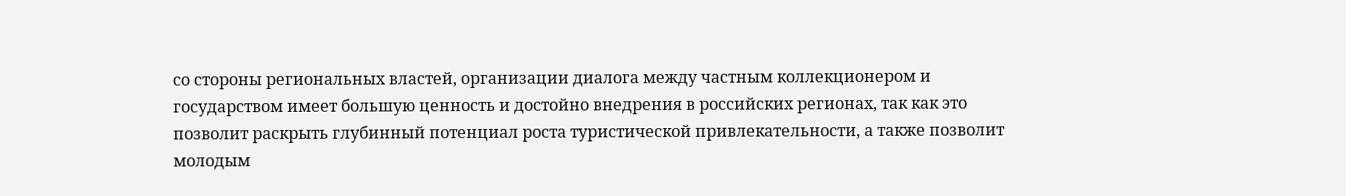со стороны региональных властей, организации диалога между частным коллекционером и государством имеет большую ценность и достойно внедрения в российских регионах, так как это позволит раскрыть глубинный потенциал роста туристической привлекательности, а также позволит молодым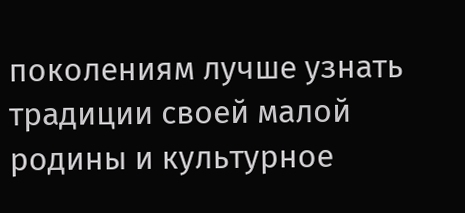поколениям лучше узнать традиции своей малой родины и культурное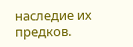наследие их предков.